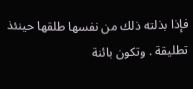فإذا بذلته ذلك من نفسها طلقها حينئذ تطليقة . وتكون بائنة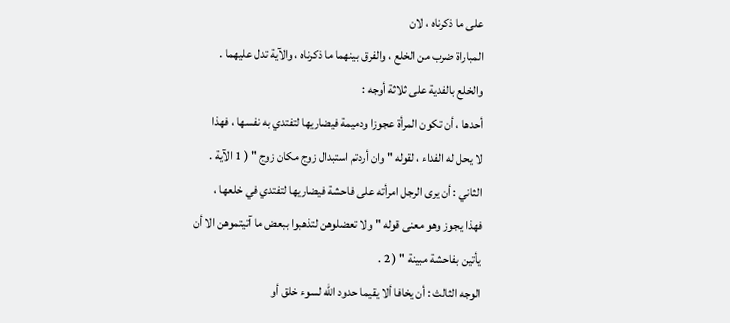على ما ذكرناه ، لان
المباراة ضرب من الخلع ، والفرق بينهما ما ذكرناه ، والآية تدل عليهما .
والخلع بالفدية على ثلاثة أوجه :
أحدها ، أن تكون المرأة عجوزا ودميمة فيضاريها لتفتدي به نفسها ، فهذا
لا يحل له الفداء ، لقوله " وان أردتم استبدال زوج مكان زوج " ( 1 الآية .
الثاني : أن يرى الرجل امرأته على فاحشة فيضاريها لتفتدي في خلعها ،
فهذا يجوز وهو معنى قوله " ولا تعضلوهن لتذهبوا ببعض ما آتيتموهن الا أن
يأتين بفاحشة مبينة " ( 2 .
الوجه الثالث : أن يخافا ألا يقيما حدود الله لسوء خلق أو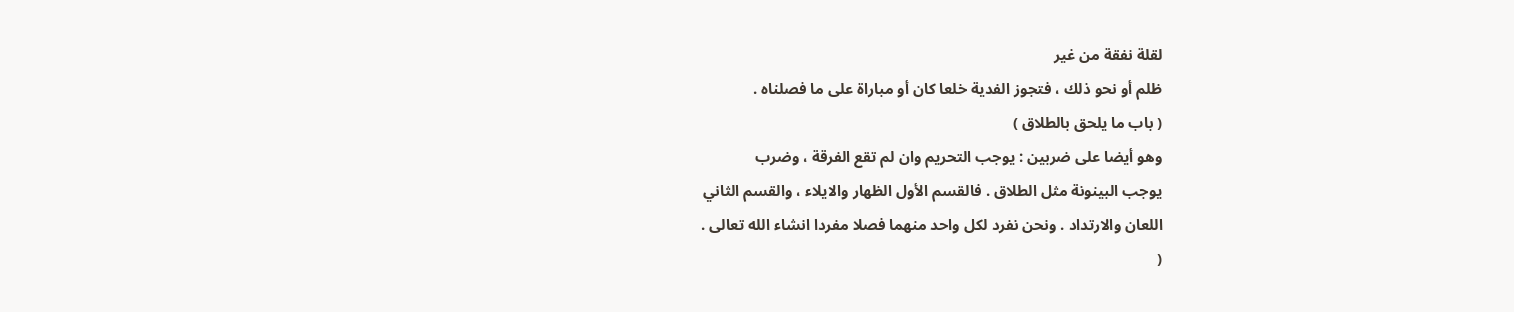لقلة نفقة من غير
ظلم أو نحو ذلك ، فتجوز الفدية خلعا كان أو مباراة على ما فصلناه .
( باب ما يلحق بالطلاق )
وهو أيضا على ضربين : يوجب التحريم وان لم تقع الفرقة ، وضرب
يوجب البينونة مثل الطلاق . فالقسم الأول الظهار والايلاء ، والقسم الثاني
اللعان والارتداد . ونحن نفرد لكل واحد منهما فصلا مفردا انشاء الله تعالى .
(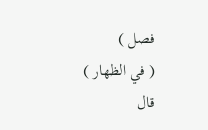فصل )
( في الظهار )
قال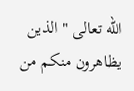الله تعالى " الذين يظاهرون منكم من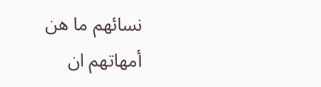نسائهم ما هن أمهاتهم ان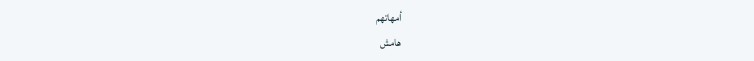أمهاتهم
هامش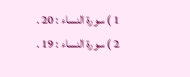1 ) سورة النساء : 20 .
2 ) سورة النساء : 19 .